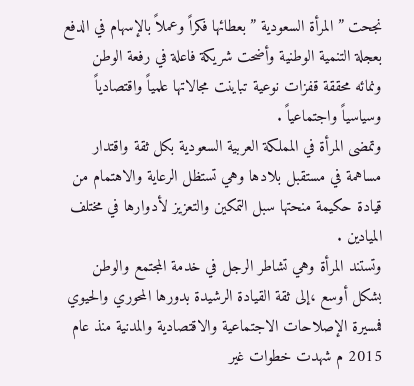نجحت ” المرأة السعودية ” بعطائها فكراً وعملاً بالإسهام في الدفع بعجلة التنمية الوطنية وأضحت شريكة فاعلة في رفعة الوطن ونمائه محققة قفزات نوعية تباينت مجالاتها علمياً واقتصادياً وسياسياً واجتماعياً .
وتمضى المرأة في المملكة العربية السعودية بكل ثقة واقتدار مساهمة في مستقبل بلادها وهي تستظل الرعاية والاهتمام من قيادة حكيمة منحتها سبل التمكين والتعزيز لأدوارها في مختلف الميادين .
وتستند المرأة وهي تشاطر الرجل في خدمة المجتمع والوطن بشكل أوسع ،إلى ثقة القيادة الرشيدة بدورها المحوري والحيوي فمسيرة الإصلاحات الاجتماعية والاقتصادية والمدنية منذ عام 2015 م شهدت خطوات غير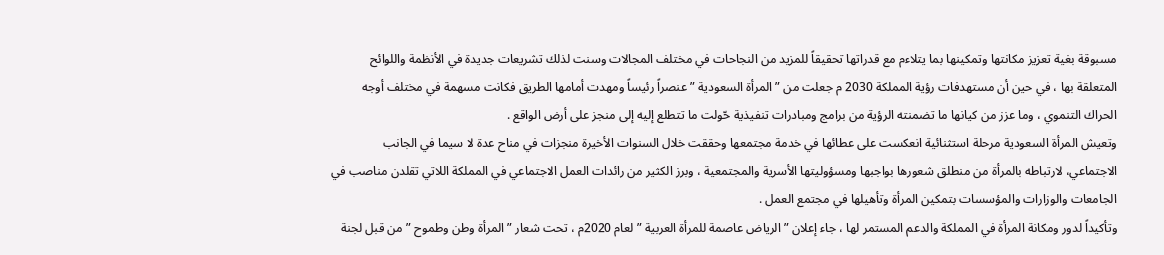مسبوقة بغية تعزيز مكانتها وتمكينها بما يتلاءم مع قدراتها تحقيقاً للمزيد من النجاحات في مختلف المجالات وسنت لذلك تشريعات جديدة في الأنظمة واللوائح المتعلقة بها ، في حين أن مستهدفات رؤية المملكة 2030 م جعلت من ” المرأة السعودية ” عنصراً رئيساً ومهدت أمامها الطريق فكانت مسهمة في مختلف أوجه الحراك التنموي ، وما عزز من كيانها ما تضمنته الرؤية من برامج ومبادرات تنفيذية حّولت ما تتطلع إليه إلى منجز على أرض الواقع .
وتعيش المرأة السعودية مرحلة استثنائية انعكست على عطائها في خدمة مجتمعها وحققت خلال السنوات الأخيرة منجزات في مناح عدة لا سيما في الجانب الاجتماعي، لارتباطه بالمرأة من منطلق شعورها بواجبها ومسؤوليتها الأسرية والمجتمعية ، وبرز الكثير من رائدات العمل الاجتماعي في المملكة اللاتي تقلدن مناصب في الجامعات والوزارات والمؤسسات بتمكين المرأة وتأهيلها في مجتمع العمل .
وتأكيداً لدور ومكانة المرأة في المملكة والدعم المستمر لها ، جاء إعلان ” الرياض عاصمة للمرأة العربية ” لعام 2020م ، تحت شعار ” المرأة وطن وطموح ” من قبل لجنة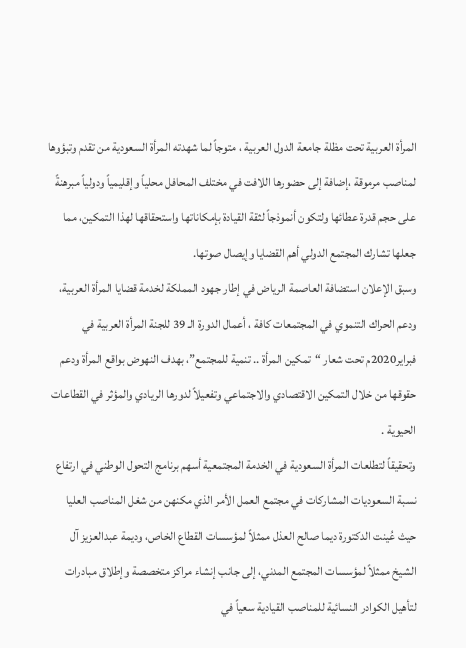المرأة العربية تحت مظلة جامعة الدول العربية ، متوجاً لما شهدته المرأة السعودية من تقدم وتبؤوها لمناصب مرموقة ،إضافة إلى حضورها اللافت في مختلف المحافل محلياً وإقليمياً ودولياً مبرهنةً على حجم قدرة عطائها ولتكون أنموذجاً لثقة القيادة بإمكاناتها واستحقاقها لهذا التمكين، مما جعلها تشارك المجتمع الدولي أهم القضايا وإيصال صوتها.
وسبق الإعلان استضافة العاصمة الرياض في إطار جهود المملكة لخدمة قضايا المرأة العربية، ودعم الحراك التنموي في المجتمعات كافة ، أعمال الدورة الـ 39 للجنة المرأة العربية في فبراير2020م تحت شعار “تمكين المرأة .. تنمية للمجتمع”، بهدف النهوض بواقع المرأة ودعم حقوقها من خلال التمكين الاقتصادي والاجتماعي وتفعيلاً لدورها الريادي والمؤثر في القطاعات الحيوية .
وتحقيقاً لتطلعات المرأة السعودية في الخدمة المجتمعية أسهم برنامج التحول الوطني في ارتفاع نسبة السعوديات المشاركات في مجتمع العمل الأمر الذي مكنهن من شغل المناصب العليا حيث عُينت الدكتورة ديما صالح العذل ممثلاً لمؤسسات القطاع الخاص، وديمة عبدالعزيز آل الشيخ ممثلاً لمؤسسات المجتمع المدني، إلى جانب إنشاء مراكز متخصصة وإطلاق مبادرات لتأهيل الكوادر النسائية للمناصب القيادية سعياً في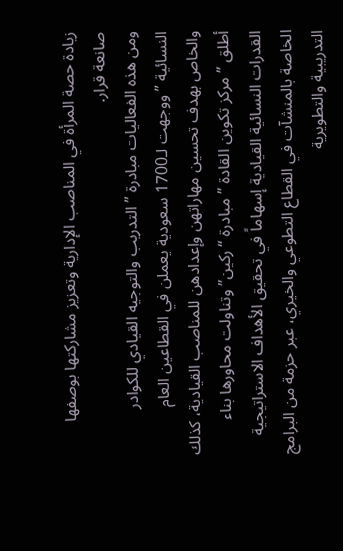زيادة حصة المرأة في المناصب الإدارية وتعزيز مشاركتها بوصفها صانعة قرار.
ومن هذه الفعاليات مبادرة ” التدريب والتوجيه القيادي للكوادر النسائية ” ووجهت لـ1700 سعودية يعملن في القطاعين العام والخاص بهدف تحسين مهاراتهن وإعدادهن للمناصب القيادية، كذلك أطلق ” مركز تكوين القادة ” مبادرة “ركين” وتناولت محاورها بناء القدرات النسائية القيادية إسهاماً في تحقيق الأهداف الاستراتيجية الخاصة بالمنشآت في القطاع التطوعي والخيري، عبر حزمة من البرامج التدريبية والتطويرية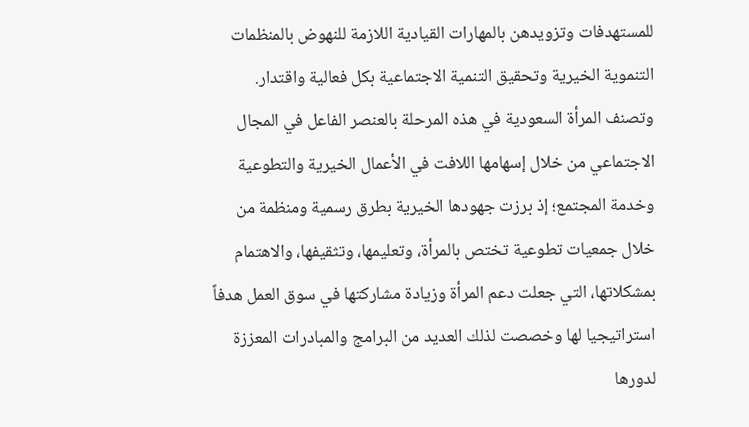للمستهدفات وتزويدهن بالمهارات القيادية اللازمة للنهوض بالمنظمات التنموية الخيرية وتحقيق التنمية الاجتماعية بكل فعالية واقتدار.
وتصنف المرأة السعودية في هذه المرحلة بالعنصر الفاعل في المجال الاجتماعي من خلال إسهامها اللافت في الأعمال الخيرية والتطوعية وخدمة المجتمع؛ إذ برزت جهودها الخيرية بطرق رسمية ومنظمة من خلال جمعيات تطوعية تختص بالمرأة، وتعليمها، وتثقيفها، والاهتمام بمشكلاتها، التي جعلت دعم المرأة وزيادة مشاركتها في سوق العمل هدفاً استراتيجيا لها وخصصت لذلك العديد من البرامج والمبادرات المعززة لدورها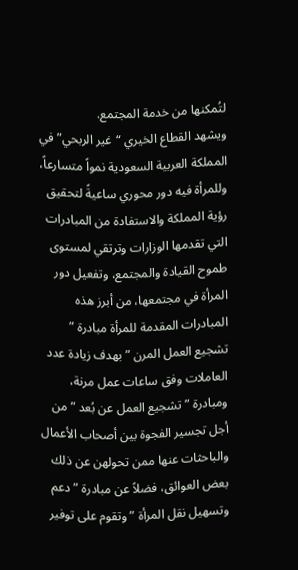لتُمكنها من خدمة المجتمع.
ويشهد القطاع الخيري “غير الربحي” في المملكة العربية السعودية نمواً متسارعاً، وللمرأة فيه دور محوري ساعيةً لتحقيق رؤية المملكة والاستفادة من المبادرات التي تقدمها الوزارات وترتقي لمستوى طموح القيادة والمجتمع، وتفعيل دور المرأة في مجتمعها، من أبرز هذه المبادرات المقدمة للمرأة مبادرة ” تشجيع العمل المرن ” بهدف زيادة عدد العاملات وفق ساعات عمل مرنة، ومبادرة ” تشجيع العمل عن بُعد ” من أجل تجسير الفجوة بين أصحاب الأعمال والباحثات عنها ممن تحولهن عن ذلك بعض العوائق، فضلاً عن مبادرة ” دعم وتسهيل نقل المرأة ” وتقوم على توفير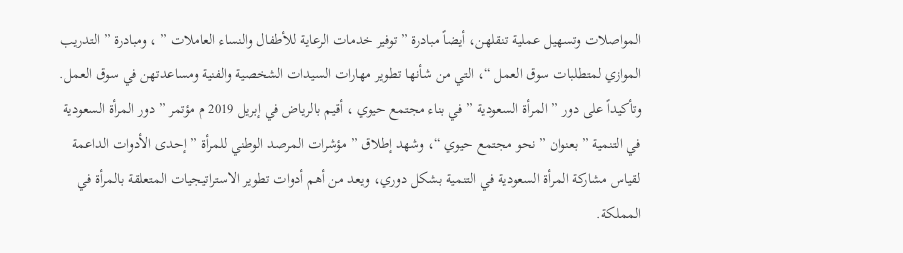المواصلات وتسهيل عملية تنقلهن، أيضاً مبادرة ” توفير خدمات الرعاية للأطفال والنساء العاملات ” ، ومبادرة ” التدريب الموازي لمتطلبات سوق العمل “، التي من شأنها تطوير مهارات السيدات الشخصية والفنية ومساعدتهن في سوق العمل.
وتأكيداً على دور ” المرأة السعودية ” في بناء مجتمع حيوي ، أقيم بالرياض في إبريل 2019 م مؤتمر ” دور المرأة السعودية في التنمية ” بعنوان ” نحو مجتمع حيوي “، وشهد إطلاق ” مؤشرات المرصد الوطني للمرأة ” إحدى الأدوات الداعمة لقياس مشاركة المرأة السعودية في التنمية بشكل دوري، ويعد من أهم أدوات تطوير الاستراتيجيات المتعلقة بالمرأة في المملكة.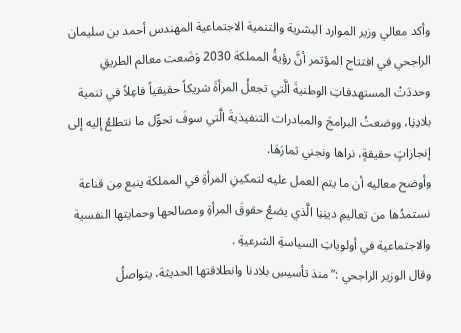وأكد معالي وزير الموارد البشرية والتنمية الاجتماعية المهندس أحمد بن سليمان الراجحي في افتتاح المؤتمر أنَّ رؤيةُ المملكة 2030 وَضَعت معالم الطريقِ وحددَتْ المستهدفاتِ الوطنيةَ الَّتي تجعلُ المرأةَ شريكاً حقيقياً فاعِلاً في تنمية بلادِنِا، ووضعتُ البرامجَ والمبادرات التنفيذيةَ الَّتي سوفَ تحوِّل ما نتطلعُ إليه إلى إنجازاتٍ حقيقةٍ، نراها ونجني ثمارَهَا.
وأوضح معاليه أن ما يتم العمل عليه لتمكينِ المرأةِ في المملكة ينبع مِن قناعة نستمدُها من تعاليمِ دينِنِا الَّذي يضعُ حقوقَ المرأةِ ومصالحها وحمايتها النفسية والاجتماعية في أولوياتِ السياسةِ الشرعيةِ .
وقال الوزير الراجحي :” منذ تأسيسِ بلادنا وانطلاقتها الحديثة، يتواصلُ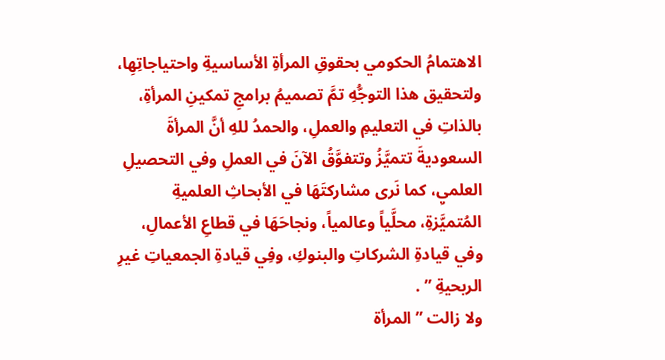الاهتمامُ الحكومي بحقوقِ المرأةِ الأساسيةِ واحتياجاتِهِا، ولتحقيق هذا التوجُّهِ تمَّ تصميمُ برامجِ تمكينِ المرأةِ، بالذاتِ في التعليمِ والعملِ، والحمدُ للهِ أنَّ المرأةَ السعوديةَ تتميَّزُ وتتفوَّقُ الآنَ في العملِ وفي التحصيلِ العلميِ، كما نَرى مشاركتَهَا في الأبحاثِ العلميةِ المُتميَّزةِ، محلَّياً وعالمياً، ونجاحَهَا في قطاعِ الأعمالِ، وفي قيادةِ الشركاتِ والبنوكِ، وفِي قيادةِ الجمعياتِ غيرِ الربحيةِ ” .
ولا زالت ” المرأة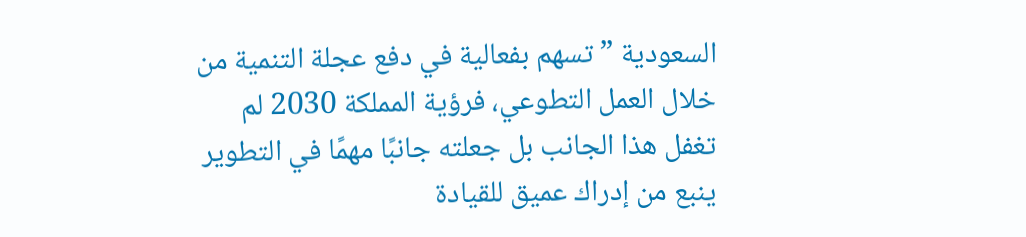السعودية ” تسهم بفعالية في دفع عجلة التنمية من خلال العمل التطوعي، فرؤية المملكة 2030 لم تغفل هذا الجانب بل جعلته جانبًا مهمًا في التطوير ينبع من إدراك عميق للقيادة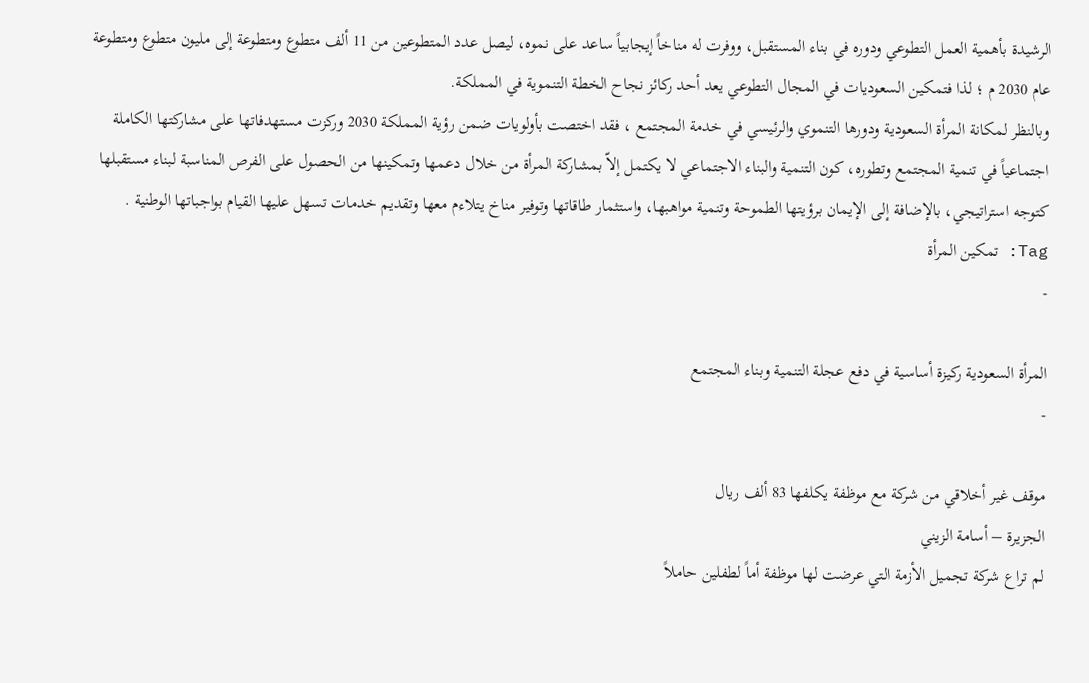الرشيدة بأهمية العمل التطوعي ودوره في بناء المستقبل، ووفرت له مناخاً إيجابياً ساعد على نموه، ليصل عدد المتطوعين من 11 ألف متطوع ومتطوعة إلى مليون متطوع ومتطوعة عام 2030 م ؛ لذا فتمكين السعوديات في المجال التطوعي يعد أحد ركائز نجاح الخطة التنموية في المملكة.
وبالنظر لمكانة المرأة السعودية ودورها التنموي والرئيسي في خدمة المجتمع ، فقد اختصت بأولويات ضمن رؤية المملكة 2030 وركزت مستهدفاتها على مشاركتها الكاملة اجتماعياً في تنمية المجتمع وتطوره، كون التنمية والبناء الاجتماعي لا يكتمل إلاّ بمشاركة المرأة من خلال دعمها وتمكينها من الحصول على الفرص المناسبة لبناء مستقبلها كتوجه استراتيجي، بالإضافة إلى الإيمان برؤيتها الطموحة وتنمية مواهبها، واستثمار طاقاتها وتوفير مناخ يتلاءم معها وتقديم خدمات تسهل عليها القيام بواجباتها الوطنية .
Tag: تمكين المرأة
-

المرأة السعودية ركيزة أساسية في دفع عجلة التنمية وبناء المجتمع
-

موقف غير أخلاقي من شركة مع موظفة يكلفها 83 ألف ريال
الجزيرة – أسامة الزيني
لم تراع شركة تجميل الأزمة التي عرضت لها موظفة أماً لطفلين حاملاً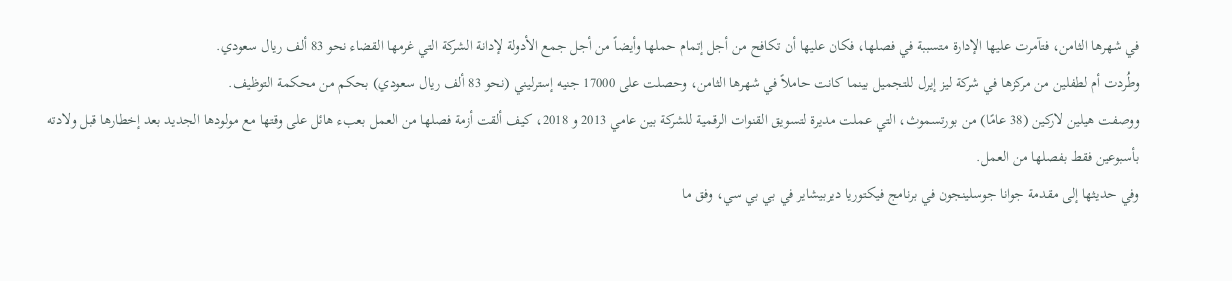في شهرها الثامن، فتآمرت عليها الإدارة متسببة في فصلها، فكان عليها أن تكافح من أجل إتمام حملها وأيضاً من أجل جمع الأدولة لإدانة الشركة التي غرمها القضاء نحو 83 ألف ريال سعودي.
وطُردت أم لطفلين من مركزها في شركة ليز إيرل للتجميل بينما كانت حاملاً في شهرها الثامن، وحصلت على 17000 جنيه إسترليني (نحو 83 ألف ريال سعودي) بحكم من محكمة التوظيف.
ووصفت هيلين لاركين (38 عامًا) من بورتسموث، التي عملت مديرة لتسويق القنوات الرقمية للشركة بين عامي 2013 و 2018، كيف ألقت أزمة فصلها من العمل بعبء هائل على وقتها مع مولودها الجديد بعد إخطارها قبل ولادته بأسبوعين فقط بفصلها من العمل.
وفي حديثها إلى مقدمة جوانا جوسلينجون في برنامج فيكتوريا ديربيشاير في بي بي سي، وفق ما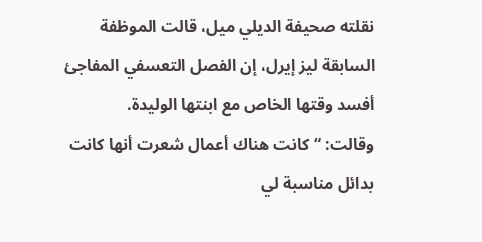نقلته صحيفة الديلي ميل، قالت الموظفة السابقة ليز إيرل، إن الفصل التعسفي المفاجئ أفسد وقتها الخاص مع ابنتها الوليدة.
وقالت: “كانت هناك أعمال شعرت أنها كانت بدائل مناسبة لي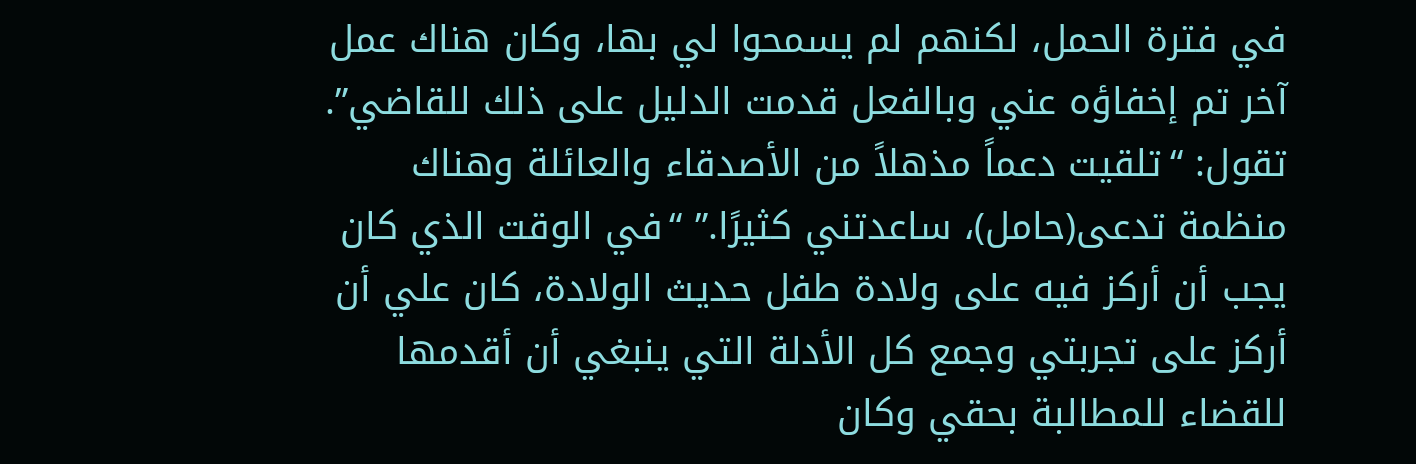في فترة الحمل، لكنهم لم يسمحوا لي بها، وكان هناك عمل آخر تم إخفاؤه عني وبالفعل قدمت الدليل على ذلك للقاضي”.
تقول: “تلقيت دعماً مذهلاً من الأصدقاء والعائلة وهناك منظمة تدعى(حامل)، ساعدتني كثيرًا.” “في الوقت الذي كان يجب أن أركز فيه على ولادة طفل حديث الولادة، كان علي أن أركز على تجربتي وجمع كل الأدلة التي ينبغي أن أقدمها للقضاء للمطالبة بحقي وكان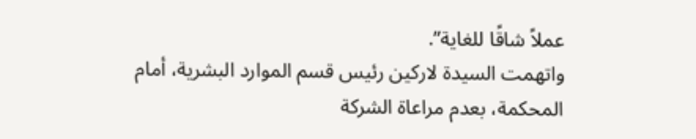عملاً شاقًا للغاية”.
واتهمت السيدة لاركين رئيس قسم الموارد البشرية، أمام المحكمة، بعدم مراعاة الشركة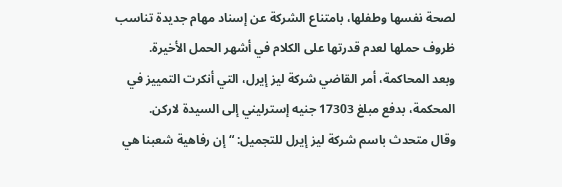لصحة نفسها وطفلها، بامتناع الشركة عن إسناد مهام جديدة تناسب ظروف حملها لعدم قدرتها على الكلام في أشهر الحمل الأخيرة.
وبعد المحاكمة، أمر القاضي شركة ليز إيرل، التي أنكرت التمييز في المحكمة، بدفع مبلغ 17303 جنيه إسترليني إلى السيدة لاركن.
وقال متحدث باسم شركة ليز إيرل للتجميل: “إن رفاهية شعبنا هي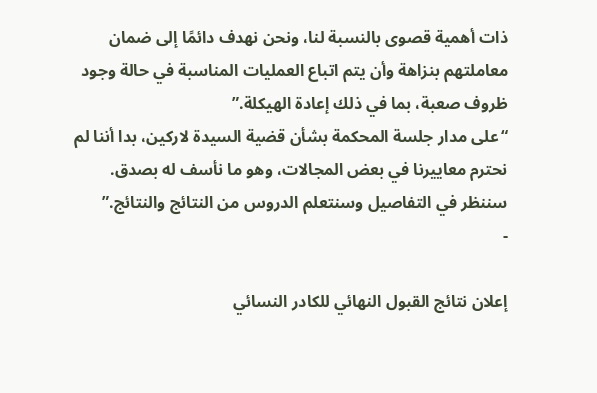ذات أهمية قصوى بالنسبة لنا، ونحن نهدف دائمًا إلى ضمان معاملتهم بنزاهة وأن يتم اتباع العمليات المناسبة في حالة وجود ظروف صعبة، بما في ذلك إعادة الهيكلة.”
“على مدار جلسة المحكمة بشأن قضية السيدة لاركين، بدا أننا لم نحترم معاييرنا في بعض المجالات، وهو ما نأسف له بصدق. سننظر في التفاصيل وسنتعلم الدروس من النتائج والنتائج.”
-

إعلان نتائج القبول النهائي للكادر النسائي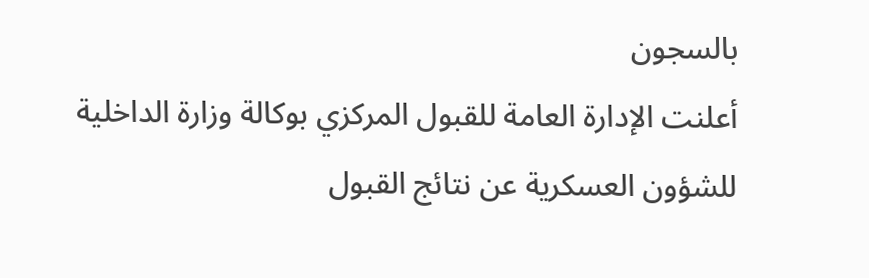بالسجون
أعلنت الإدارة العامة للقبول المركزي بوكالة وزارة الداخلية للشؤون العسكرية عن نتائج القبول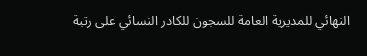النهائي للمديرية العامة للسجون للكادر النسائي على رتبة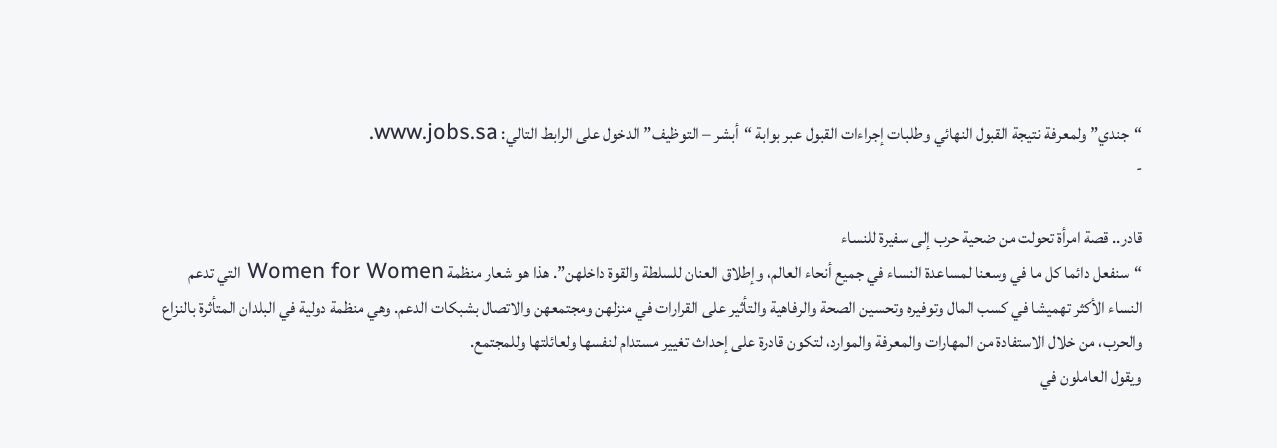“جندي” ولمعرفة نتيجة القبول النهائي وطلبات إجراءات القبول عبر بوابة “أبشر – التوظيف” الدخول على الرابط التالي: www.jobs.sa.
-

قادر.. قصة امرأة تحولت من ضحية حرب إلى سفيرة للنساء
“سنفعل دائما كل ما في وسعنا لمساعدة النساء في جميع أنحاء العالم، وإطلاق العنان للسلطة والقوة داخلهن”. هذا هو شعار منظمة Women for Women التي تدعم النساء الأكثر تهميشا في كسب المال وتوفيره وتحسين الصحة والرفاهية والتأثير على القرارات في منزلهن ومجتمعهن والاتصال بشبكات الدعم. وهي منظمة دولية في البلدان المتأثرة بالنزاع والحرب، من خلال الاستفادة من المهارات والمعرفة والموارد، لتكون قادرة على إحداث تغيير مستدام لنفسها ولعائلتها وللمجتمع.
ويقول العاملون في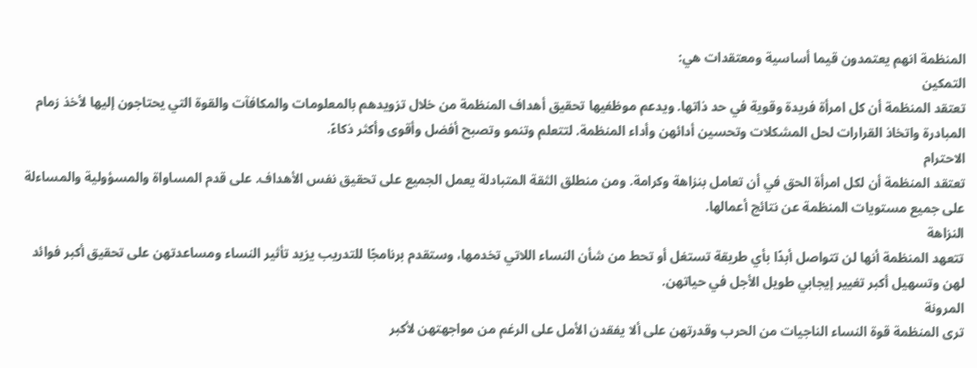المنظمة انهم يعتمدون قيما أساسية ومعتقدات هي:
التمكين
تعتقد المنظمة أن كل امرأة فريدة وقوية في حد ذاتها. ويدعم موظفيها تحقيق أهداف المنظمة من خلال تزويدهم بالمعلومات والمكافآت والقوة التي يحتاجون إليها لأخذ زمام المبادرة واتخاذ القرارات لحل المشكلات وتحسين أدائهن وأداء المنظمة. لتتعلم وتنمو وتصبح أفضل وأقوى وأكثر ذكاءً.
الاحترام
تعتقد المنظمة أن لكل امرأة الحق في أن تعامل بنزاهة وكرامة. ومن منطلق الثقة المتبادلة يعمل الجميع على تحقيق نفس الأهداف. على قدم المساواة والمسؤولية والمساءلة على جميع مستويات المنظمة عن نتائج أعمالها.
النزاهة
تتعهد المنظمة أنها لن تتواصل أبدًا بأي طريقة تستغل أو تحط من شأن النساء اللاتي تخدمها، وستقدم برنامجًا للتدريب يزيد تأثير النساء ومساعدتهن على تحقيق أكبر فوائد لهن وتسهيل أكبر تغيير إيجابي طويل الأجل في حياتهن.
المرونة
ترى المنظمة قوة النساء الناجيات من الحرب وقدرتهن على ألا يفقدن الأمل على الرغم من مواجهتهن لأكبر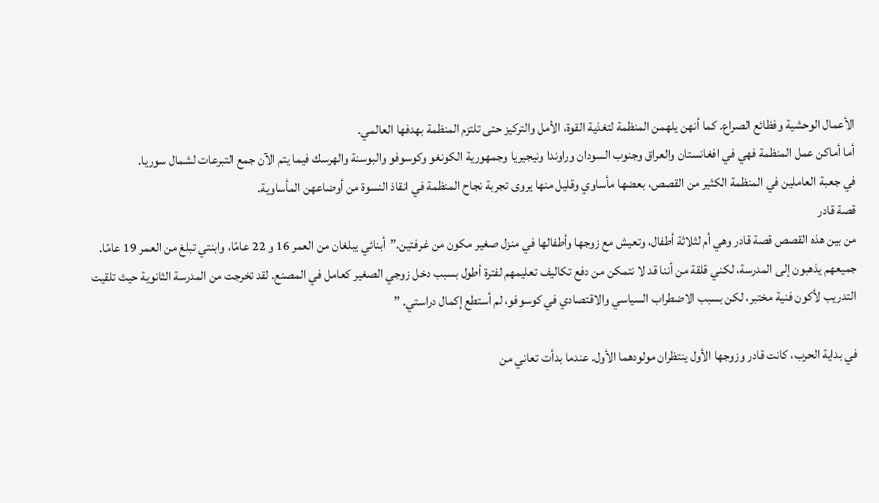الأعمال الوحشية وفظائع الصراع. كما أنهن يلهمن المنظمة لتغذية القوة، الأمل والتركيز حتى تلتزم المنظمة بهدفها العالمي.
أما أماكن عمل المنظمة فهي في افغانستان والعراق وجنوب السودان وراوندا ونيجيريا وجمهورية الكونغو وكوسوفو والبوسنة والهرسك فيما يتم الآن جمع التبرعات لشمال سوريا.
في جعبة العاملين في المنظمة الكثير من القصص، بعضها مأساوي وقليل منها يروى تجربة نجاح المنظمة في انقاذ النسوة من أوضاعهن المأساوية.
قصة قادر
من بين هذه القصص قصة قادر وهي أم لثلاثة أطفال، وتعيش مع زوجها وأطفالها في منزل صغير مكون من غرفتين.”أبنائي يبلغان من العمر 16 و 22 عامًا، وابنتي تبلغ من العمر 19 عامًا. جميعهم يذهبون إلى المدرسة، لكني قلقة من أننا قد لا نتمكن من دفع تكاليف تعليمهم لفترة أطول بسبب دخل زوجي الصغير كعامل في المصنع. لقد تخرجت من المدرسة الثانوية حيث تلقيت التدريب لأكون فنية مختبر، لكن بسبب الاضطراب السياسي والاقتصادي في كوسوفو، لم أستطع إكمال دراستي. ”

في بداية الحرب، كانت قادر وزوجها الأول ينتظران مولودهما الأول. عندما بدأت تعاني من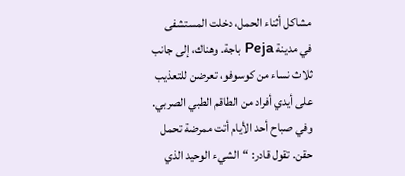مشاكل أثناء الحمل، دخلت المستشفى في مدينة Peja باجة. وهناك، إلى جانب ثلاث نساء من كوسوفو، تعرضن للتعذيب على أيدي أفراد من الطاقم الطبي الصربي. وفي صباح أحد الأيام أتت ممرضة تحمل حقن. تقول قادر: “الشيء الوحيد الذي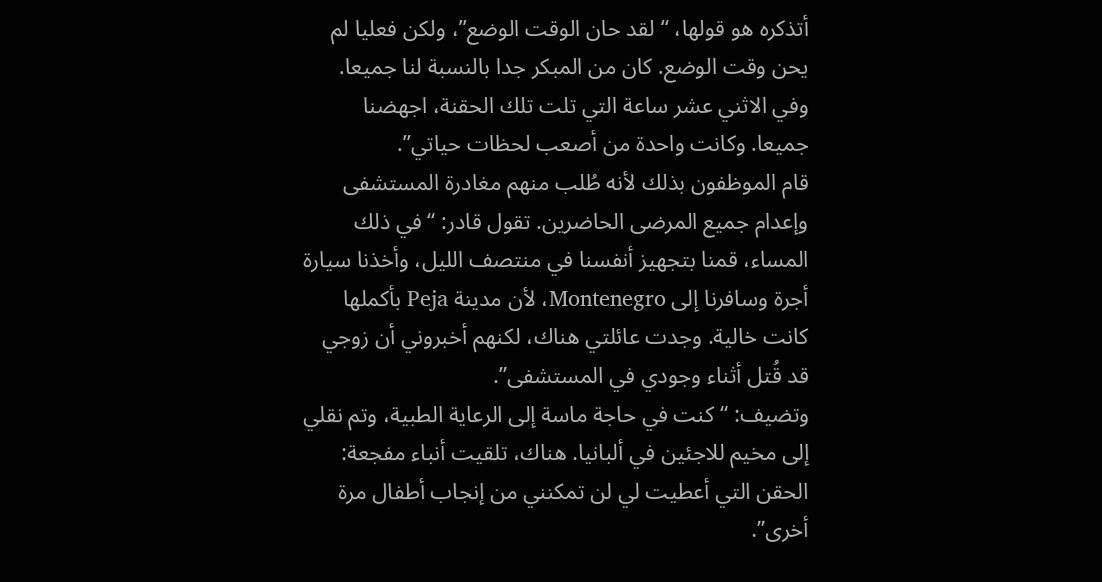أتذكره هو قولها، “لقد حان الوقت الوضع”، ولكن فعليا لم يحن وقت الوضع. كان من المبكر جدا بالنسبة لنا جميعا. وفي الاثني عشر ساعة التي تلت تلك الحقنة، اجهضنا جميعا. وكانت واحدة من أصعب لحظات حياتي”.
قام الموظفون بذلك لأنه طُلب منهم مغادرة المستشفى وإعدام جميع المرضى الحاضرين. تقول قادر: “في ذلك المساء، قمنا بتجهيز أنفسنا في منتصف الليل، وأخذنا سيارة أجرة وسافرنا إلى Montenegro، لأن مدينة Peja بأكملها كانت خالية. وجدت عائلتي هناك، لكنهم أخبروني أن زوجي قد قُتل أثناء وجودي في المستشفى”.
وتضيف: “كنت في حاجة ماسة إلى الرعاية الطبية، وتم نقلي إلى مخيم للاجئين في ألبانيا. هناك، تلقيت أنباء مفجعة: الحقن التي أعطيت لي لن تمكنني من إنجاب أطفال مرة أخرى”.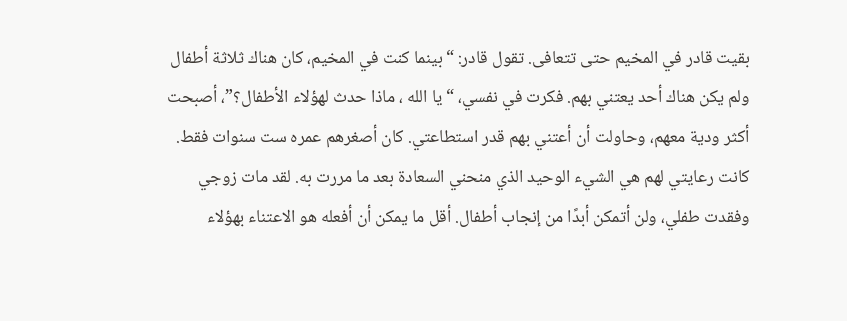بقيت قادر في المخيم حتى تتعافى. تقول قادر: “بينما كنت في المخيم، كان هناك ثلاثة أطفال ولم يكن هناك أحد يعتني بهم. فكرت في نفسي، “يا الله ، ماذا حدث لهؤلاء الأطفال؟”، أصبحت أكثر ودية معهم، وحاولت أن أعتني بهم قدر استطاعتي. كان أصغرهم عمره ست سنوات فقط. كانت رعايتي لهم هي الشيء الوحيد الذي منحني السعادة بعد ما مررت به. لقد مات زوجي وفقدت طفلي، ولن أتمكن أبدًا من إنجاب أطفال. أقل ما يمكن أن أفعله هو الاعتناء بهؤلاء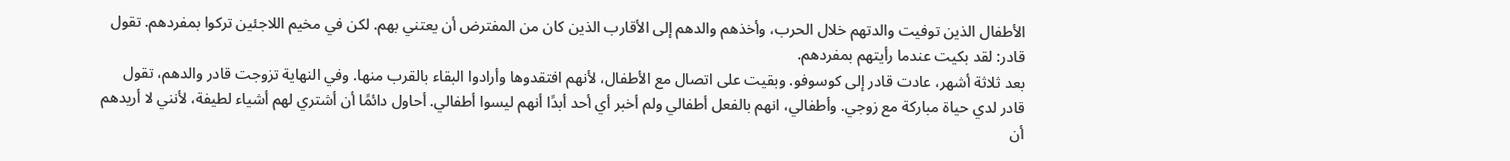الأطفال الذين توفيت والدتهم خلال الحرب، وأخذهم والدهم إلى الأقارب الذين كان من المفترض أن يعتني بهم. لكن في مخيم اللاجئين تركوا بمفردهم. تقول قادر: لقد بكيت عندما رأيتهم بمفردهم.
بعد ثلاثة أشهر، عادت قادر إلى كوسوفو. وبقيت على اتصال مع الأطفال، لأنهم افتقدوها وأرادوا البقاء بالقرب منها. وفي النهاية تزوجت قادر والدهم، تقول قادر لدي حياة مباركة مع زوجي. وأطفالي، انهم بالفعل أطفالي ولم أخبر أي أحد أبدًا أنهم ليسوا أطفالي. أحاول دائمًا أن أشتري لهم أشياء لطيفة، لأنني لا أريدهم أن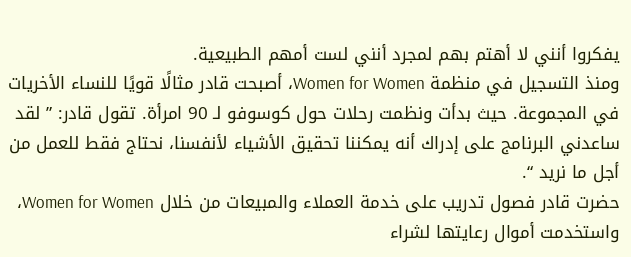يفكروا أنني لا أهتم بهم لمجرد أنني لست أمهم الطبيعية.
ومنذ التسجيل في منظمة Women for Women، أصبحت قادر مثالًا قويًا للنساء الأخريات في المجموعة. حيث بدأت ونظمت رحلات حول كوسوفو لـ 90 امرأة. تقول قادر: ” لقد ساعدني البرنامج على إدراك أنه يمكننا تحقيق الأشياء لأنفسنا، نحتاج فقط للعمل من أجل ما نريد “.
حضرت قادر فصول تدريب على خدمة العملاء والمبيعات من خلال Women for Women، واستخدمت أموال رعايتها لشراء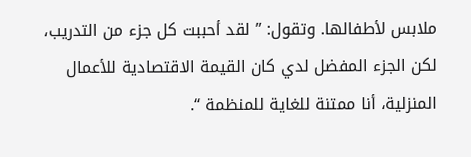ملابس لأطفالها. وتقول: ” لقد أحببت كل جزء من التدريب، لكن الجزء المفضل لدي كان القيمة الاقتصادية للأعمال المنزلية، أنا ممتنة للغاية للمنظمة “.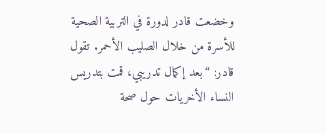وخضعت قادر لدورة في التربية الصحية للأسرة من خلال الصليب الأحمر. تقول قادر: “بعد إكمال تدريبي، قمت بتدريس النساء الأخريات حول صحة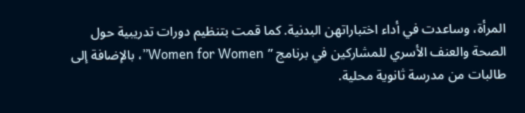المرأة، وساعدت في أداء اختباراتهن البدنية. كما قمت بتنظيم دورات تدريبية حول الصحة والعنف الأسري للمشاركين في برنامج ” Women for Women”، بالإضافة إلى طالبات من مدرسة ثانوية محلية.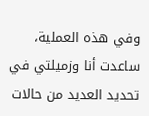وفي هذه العملية، ساعدت أنا وزميلتي في تحديد العديد من حالات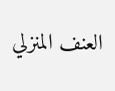العنف المنزلي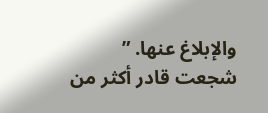والإبلاغ عنها. ”
شجعت قادر أكثر من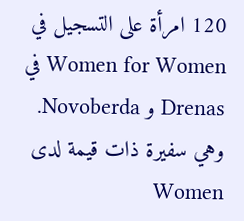120 امرأة على التسجيل في Women for Women في Drenas و Novoberda. وهي سفيرة ذات قيمة لدى Women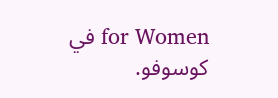for Women في كوسوفو.